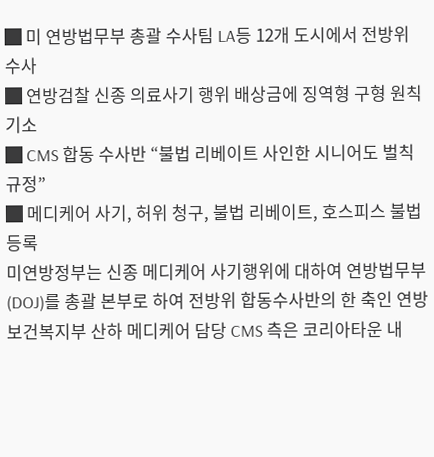█ 미 연방법무부 총괄 수사팀 LA등 12개 도시에서 전방위 수사
█ 연방검찰 신종 의료사기 행위 배상금에 징역형 구형 원칙 기소
█ CMS 합동 수사반 “불법 리베이트 사인한 시니어도 벌칙 규정”
█ 메디케어 사기, 허위 청구, 불법 리베이트, 호스피스 불법등록
미연방정부는 신종 메디케어 사기행위에 대하여 연방법무부(DOJ)를 총괄 본부로 하여 전방위 합동수사반의 한 축인 연방보건복지부 산하 메디케어 담당 CMS 측은 코리아타운 내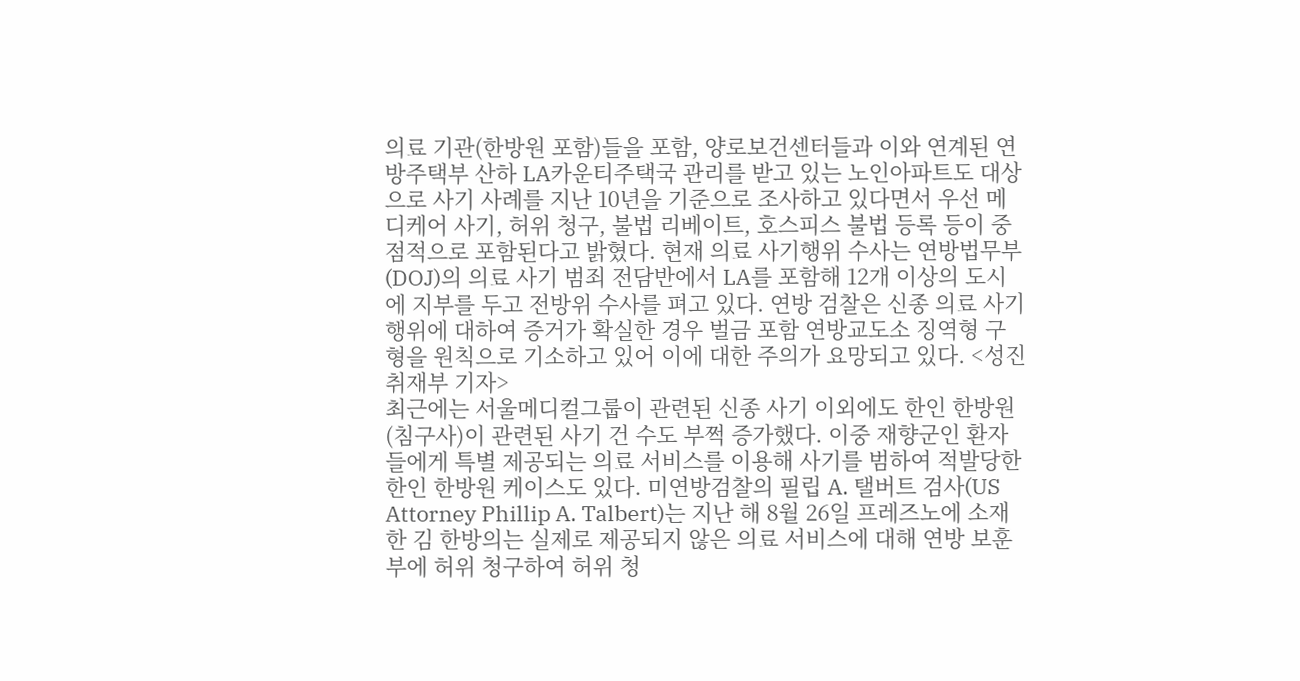의료 기관(한방원 포함)들을 포함, 양로보건센터들과 이와 연계된 연방주택부 산하 LA카운티주택국 관리를 받고 있는 노인아파트도 대상으로 사기 사례를 지난 10년을 기준으로 조사하고 있다면서 우선 메디케어 사기, 허위 청구, 불법 리베이트, 호스피스 불법 등록 등이 중점적으로 포함된다고 밝혔다. 현재 의료 사기행위 수사는 연방법무부(DOJ)의 의료 사기 범죄 전담반에서 LA를 포함해 12개 이상의 도시에 지부를 두고 전방위 수사를 펴고 있다. 연방 검찰은 신종 의료 사기 행위에 대하여 증거가 확실한 경우 벌금 포함 연방교도소 징역형 구형을 원칙으로 기소하고 있어 이에 대한 주의가 요망되고 있다. <성진 취재부 기자>
최근에는 서울메디컬그룹이 관련된 신종 사기 이외에도 한인 한방원(침구사)이 관련된 사기 건 수도 부쩍 증가했다. 이중 재향군인 환자들에게 특별 제공되는 의료 서비스를 이용해 사기를 범하여 적발당한 한인 한방원 케이스도 있다. 미연방검찰의 필립 A. 탤버트 검사(US Attorney Phillip A. Talbert)는 지난 해 8월 26일 프레즈노에 소재한 김 한방의는 실제로 제공되지 않은 의료 서비스에 대해 연방 보훈부에 허위 청구하여 허위 청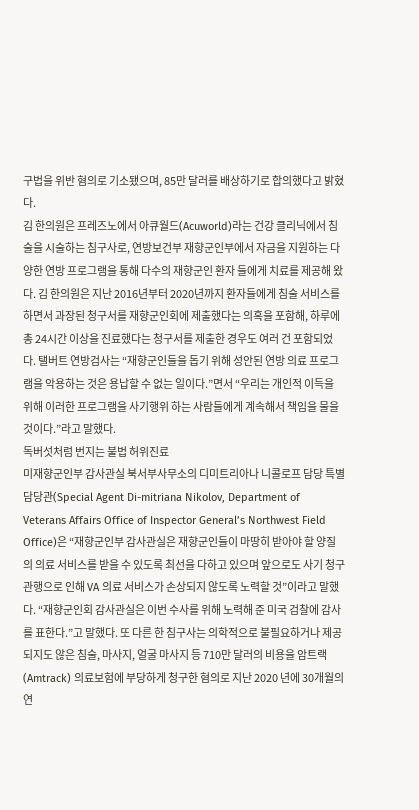구법을 위반 혐의로 기소됐으며, 85만 달러를 배상하기로 합의했다고 밝혔다.
김 한의원은 프레즈노에서 아큐월드(Acuworld)라는 건강 클리닉에서 침술을 시술하는 침구사로, 연방보건부 재향군인부에서 자금을 지원하는 다양한 연방 프로그램을 통해 다수의 재향군인 환자 들에게 치료를 제공해 왔다. 김 한의원은 지난 2016년부터 2020년까지 환자들에게 침술 서비스를 하면서 과장된 청구서를 재향군인회에 제출했다는 의혹을 포함해, 하루에 총 24시간 이상을 진료했다는 청구서를 제출한 경우도 여러 건 포함되었다. 탤버트 연방검사는 “재향군인들을 돕기 위해 성안된 연방 의료 프로그램을 악용하는 것은 용납할 수 없는 일이다.”면서 “우리는 개인적 이득을 위해 이러한 프로그램을 사기행위 하는 사람들에게 계속해서 책임을 물을 것이다.”라고 말했다.
독버섯처럼 번지는 불법 허위진료
미재향군인부 감사관실 북서부사무소의 디미트리아나 니콜로프 담당 특별 담당관(Special Agent Di-mitriana Nikolov, Department of Veterans Affairs Office of Inspector General’s Northwest Field Office)은 “재향군인부 감사관실은 재향군인들이 마땅히 받아야 할 양질의 의료 서비스를 받을 수 있도록 최선을 다하고 있으며 앞으로도 사기 청구 관행으로 인해 VA 의료 서비스가 손상되지 않도록 노력할 것”이라고 말했다. “재향군인회 감사관실은 이번 수사를 위해 노력해 준 미국 검찰에 감사를 표한다.”고 말했다. 또 다른 한 침구사는 의학적으로 불필요하거나 제공되지도 않은 침술, 마사지, 얼굴 마사지 등 710만 달러의 비용을 암트랙(Amtrack) 의료보험에 부당하게 청구한 혐의로 지난 2020 년에 30개월의 연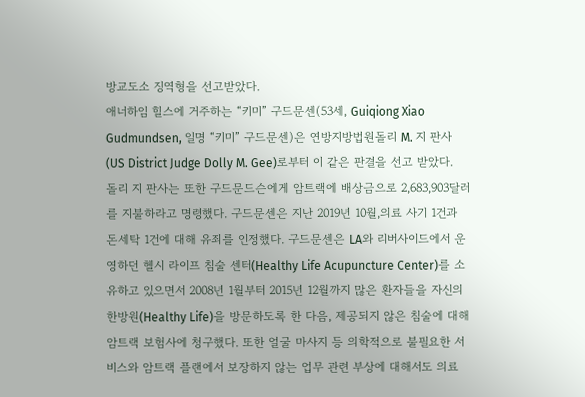방교도소 징역형을 선고받았다.
애너하임 힐스에 거주하는 “키미” 구드문센(53세, Guiqiong Xiao Gudmundsen, 일명 “키미” 구드문센)은 연방지방법원돌리 M. 지 판사(US District Judge Dolly M. Gee)로부터 이 같은 판결을 선고 받았다. 돌리 지 판사는 또한 구드문드슨에게 암트랙에 배상금으로 2,683,903달러를 지불하라고 명령했다. 구드문센은 지난 2019년 10월,의료 사기 1건과 돈세탁 1건에 대해 유죄를 인정했다. 구드문센은 LA와 리버사이드에서 운영하던 헬시 라이프 침술 센터(Healthy Life Acupuncture Center)를 소유하고 있으면서 2008년 1월부터 2015년 12월까지 많은 환자들을 자신의 한방원(Healthy Life)을 방문하도록 한 다음, 제공되지 않은 침술에 대해 암트랙 보험사에 청구했다. 또한 얼굴 마사지 등 의학적으로 불필요한 서비스와 암트랙 플랜에서 보장하지 않는 업무 관련 부상에 대해서도 의료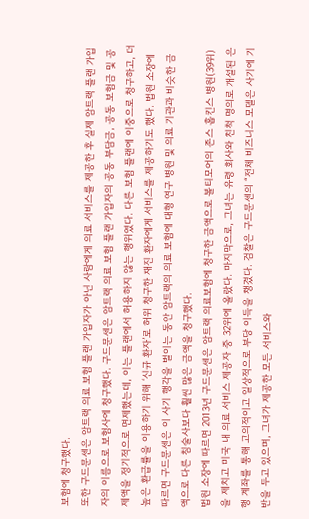보험에 청구했다.
또한 구드문센은 암트랙 의료 보험 플랜 가입자가 아닌 사람에게 의료 서비스를 제공한 후 실제 암트랙 플랜 가입자의 이름으로 보험사에 청구했다. 구드문센은 암트랙 의료 보험 플랜 가입자의 공동 부담금, 공동 보험금 및 공제액을 정기적으로 면제했는데, 이는 플랜에서 허용하지 않는 행위였다. 다른 보험 플랜에 이중으로 청구하고, 더 높은 환급률을 이용하기 위해 ‘신규 환자’로 허위 청구한 재진 환자에게 서비스를 제공하기도 했다. 법원 소장에 따르면 구드문센은 이 사기 행각을 벌이는 동안 암트랙의 의료 보험에 대형 연구 병원 및 의료 기관과 비슷한 금액으로 다른 침술사보다 훨씬 많은 금액을 청구했다.
법원 소장에 따르면 2013년 구드문센은 암트랙 의료보험에 청구한 금액으로 볼티모어의 존스 홉킨스 병원(39위)을 제치고 미국 내 의료 서비스 제공자 중 32위에 올랐다. 마지막으로, 그녀는 유령 회사와 친척 명의로 개설된 은행 계좌를 통해 고의적이고 일상적으로 부당 이득을 챙겼다. 검찰은 구드문센의 “전체 비즈니스 모델은 사기에 기반을 두고 있으며, 그녀가 제공한 모든 서비스와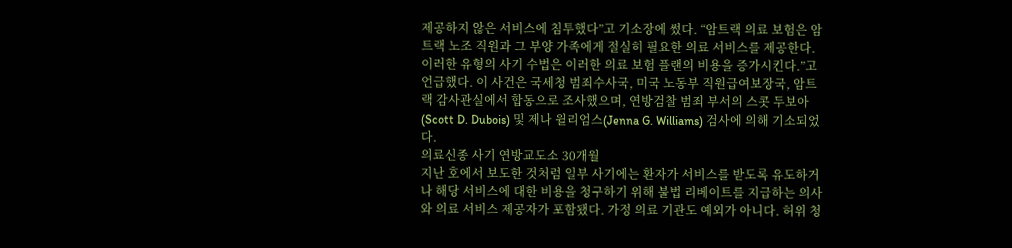제공하지 않은 서비스에 침투했다”고 기소장에 썼다. “암트랙 의료 보험은 암트랙 노조 직원과 그 부양 가족에게 절실히 필요한 의료 서비스를 제공한다. 이러한 유형의 사기 수법은 이러한 의료 보험 플랜의 비용을 증가시킨다.”고 언급했다. 이 사건은 국세청 범죄수사국, 미국 노동부 직원급여보장국, 암트랙 감사관실에서 합동으로 조사했으며, 연방검찰 범죄 부서의 스콧 두보아(Scott D. Dubois) 및 제나 윌리엄스(Jenna G. Williams) 검사에 의해 기소되었다.
의료신종 사기 연방교도소 30개월
지난 호에서 보도한 것처럼 일부 사기에는 환자가 서비스를 받도록 유도하거나 해당 서비스에 대한 비용을 청구하기 위해 불법 리베이트를 지급하는 의사와 의료 서비스 제공자가 포함됐다. 가정 의료 기관도 예외가 아니다. 허위 청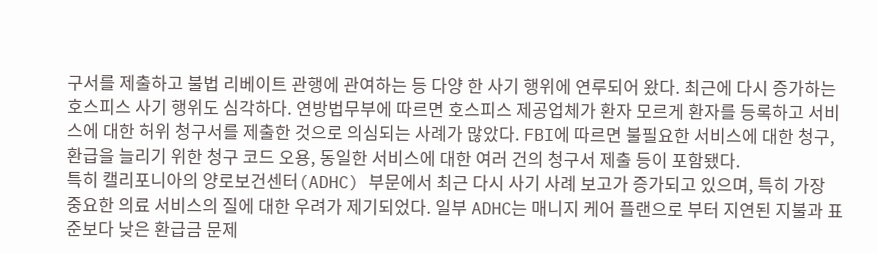구서를 제출하고 불법 리베이트 관행에 관여하는 등 다양 한 사기 행위에 연루되어 왔다. 최근에 다시 증가하는 호스피스 사기 행위도 심각하다. 연방법무부에 따르면 호스피스 제공업체가 환자 모르게 환자를 등록하고 서비스에 대한 허위 청구서를 제출한 것으로 의심되는 사례가 많았다. FBI에 따르면 불필요한 서비스에 대한 청구, 환급을 늘리기 위한 청구 코드 오용, 동일한 서비스에 대한 여러 건의 청구서 제출 등이 포함됐다.
특히 캘리포니아의 양로보건센터(ADHC) 부문에서 최근 다시 사기 사례 보고가 증가되고 있으며, 특히 가장 중요한 의료 서비스의 질에 대한 우려가 제기되었다. 일부 ADHC는 매니지 케어 플랜으로 부터 지연된 지불과 표준보다 낮은 환급금 문제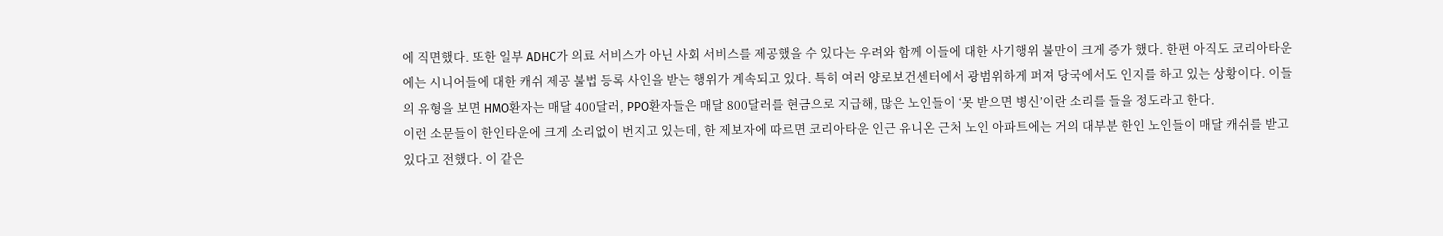에 직면했다. 또한 일부 ADHC가 의료 서비스가 아닌 사회 서비스를 제공했을 수 있다는 우려와 함께 이들에 대한 사기행위 불만이 크게 증가 했다. 한편 아직도 코리아타운에는 시니어들에 대한 캐쉬 제공 불법 등록 사인을 받는 행위가 계속되고 있다. 특히 여러 양로보건센터에서 광범위하게 퍼져 당국에서도 인지를 하고 있는 상황이다. 이들의 유형을 보면 HMO환자는 매달 400달러, PPO환자들은 매달 800달러를 현금으로 지급해, 많은 노인들이 ‘못 받으면 병신’이란 소리를 들을 정도라고 한다.
이런 소문들이 한인타운에 크게 소리없이 번지고 있는데, 한 제보자에 따르면 코리아타운 인근 유니온 근처 노인 아파트에는 거의 대부분 한인 노인들이 매달 캐쉬를 받고 있다고 전했다. 이 같은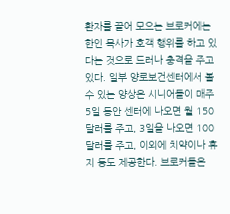환자를 끌어 모으는 브로커에는 한인 목사가 호객 행위를 하고 있다는 것으로 드러나 충격을 주고 있다. 일부 양로보건센터에서 볼 수 있는 양상은 시니어들이 매주 5일 동안 센터에 나오면 월 150달러를 주고, 3일을 나오면 100달러를 주고, 이외에 치약이나 휴지 등도 제공한다. 브로커들은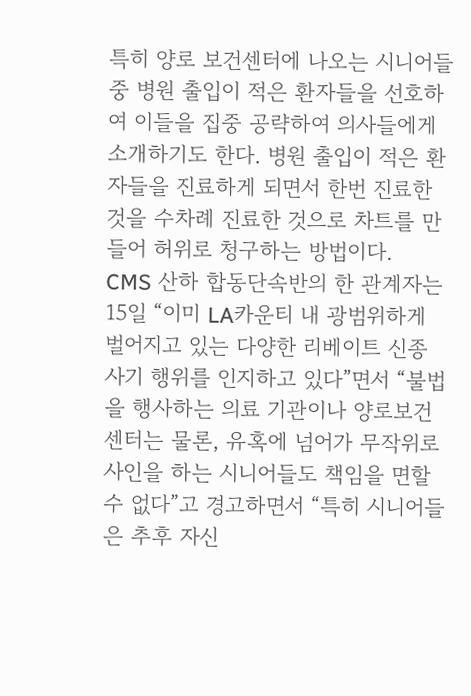특히 양로 보건센터에 나오는 시니어들 중 병원 출입이 적은 환자들을 선호하여 이들을 집중 공략하여 의사들에게 소개하기도 한다. 병원 출입이 적은 환자들을 진료하게 되면서 한번 진료한 것을 수차례 진료한 것으로 차트를 만들어 허위로 청구하는 방법이다.
CMS 산하 합동단속반의 한 관계자는 15일 “이미 LA카운티 내 광범위하게 벌어지고 있는 다양한 리베이트 신종 사기 행위를 인지하고 있다”면서 “불법을 행사하는 의료 기관이나 양로보건센터는 물론, 유혹에 넘어가 무작위로 사인을 하는 시니어들도 책임을 면할 수 없다”고 경고하면서 “특히 시니어들은 추후 자신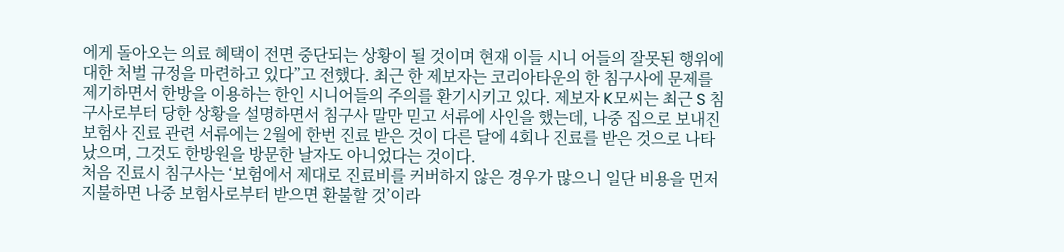에게 돌아오는 의료 혜택이 전면 중단되는 상황이 될 것이며 현재 이들 시니 어들의 잘못된 행위에 대한 처벌 규정을 마련하고 있다”고 전했다. 최근 한 제보자는 코리아타운의 한 침구사에 문제를 제기하면서 한방을 이용하는 한인 시니어들의 주의를 환기시키고 있다. 제보자 K모씨는 최근 S 침구사로부터 당한 상황을 설명하면서 침구사 말만 믿고 서류에 사인을 했는데, 나중 집으로 보내진 보험사 진료 관련 서류에는 2월에 한번 진료 받은 것이 다른 달에 4회나 진료를 받은 것으로 나타났으며, 그것도 한방원을 방문한 날자도 아니었다는 것이다.
처음 진료시 침구사는 ‘보험에서 제대로 진료비를 커버하지 않은 경우가 많으니 일단 비용을 먼저 지불하면 나중 보험사로부터 받으면 환불할 것’이라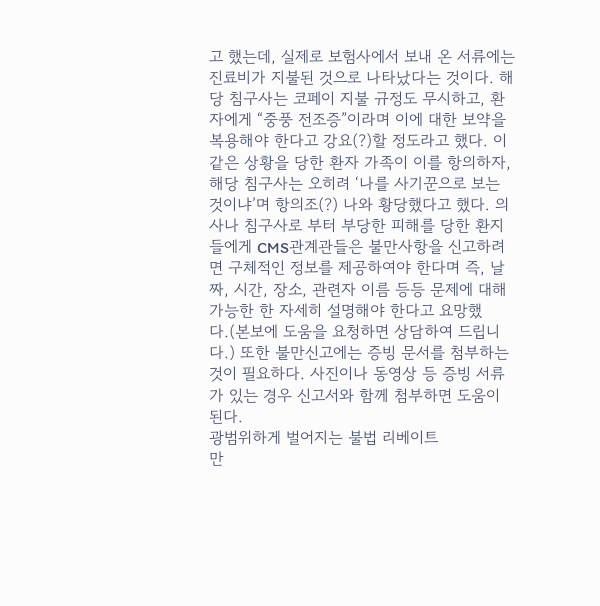고 했는데, 실제로 보험사에서 보내 온 서류에는 진료비가 지불된 것으로 나타났다는 것이다. 해당 침구사는 코페이 지불 규정도 무시하고, 환자에게 “중풍 전조증”이라며 이에 대한 보약을 복용해야 한다고 강요(?)할 정도라고 했다. 이같은 상황을 당한 환자 가족이 이를 항의하자, 해당 침구사는 오히려 ‘나를 사기꾼으로 보는 것이냐’며 항의조(?) 나와 황당했다고 했다. 의사나 침구사로 부터 부당한 피해를 당한 환지들에게 CMS관계관들은 불만사항을 신고하려면 구체적인 정보를 제공하여야 한다며 즉, 날짜, 시간, 장소, 관련자 이름 등등 문제에 대해 가능한 한 자세히 설명해야 한다고 요망했다.(본보에 도움을 요청하면 상담하여 드립니다.) 또한 불만신고에는 증빙 문서를 첨부하는 것이 필요하다. 사진이나 동영상 등 증빙 서류가 있는 경우 신고서와 함께 첨부하면 도움이 된다.
광범위하게 벌어지는 불법 리베이트
만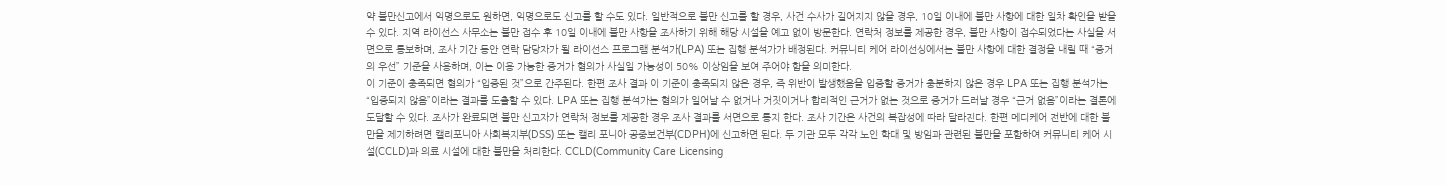약 불만신고에서 익명으로도 원하면, 익명으로도 신고를 할 수도 있다. 일반적으로 불만 신고를 할 경우, 사건 수사가 길어지지 않을 경우, 10일 이내에 불만 사항에 대한 일차 확인을 받을 수 있다. 지역 라이선스 사무소는 불만 접수 후 10일 이내에 불만 사항을 조사하기 위해 해당 시설을 예고 없이 방문한다. 연락처 정보를 제공한 경우, 불만 사항이 접수되었다는 사실을 서면으로 통보하며, 조사 기간 동안 연락 담당자가 될 라이선스 프로그램 분석가(LPA) 또는 집행 분석가가 배정된다. 커뮤니티 케어 라이선싱에서는 불만 사항에 대한 결정을 내릴 때 “증거의 우선” 기준을 사용하며, 이는 이용 가능한 증거가 혐의가 사실일 가능성이 50% 이상임을 보여 주어야 함을 의미한다.
이 기준이 충족되면 혐의가 “입증된 것”으로 간주된다. 한편 조사 결과 이 기준이 충족되지 않은 경우, 즉 위반이 발생했음을 입증할 증거가 충분하지 않은 경우 LPA 또는 집행 분석가는 “입증되지 않음”이라는 결과를 도출할 수 있다. LPA 또는 집행 분석가는 혐의가 일어날 수 없거나 거짓이거나 합리적인 근거가 없는 것으로 증거가 드러날 경우 “근거 없음”이라는 결론에 도달할 수 있다. 조사가 완료되면 불만 신고자가 연락처 정보를 제공한 경우 조사 결과를 서면으로 통지 한다. 조사 기간은 사건의 복잡성에 따라 달라진다. 한편 메디케어 전반에 대한 불만을 제기하려면 캘리포니아 사회복지부(DSS) 또는 캘리 포니아 공중보건부(CDPH)에 신고하면 된다. 두 기관 모두 각각 노인 학대 및 방임과 관련된 불만을 포함하여 커뮤니티 케어 시설(CCLD)과 의료 시설에 대한 불만을 처리한다. CCLD(Community Care Licensing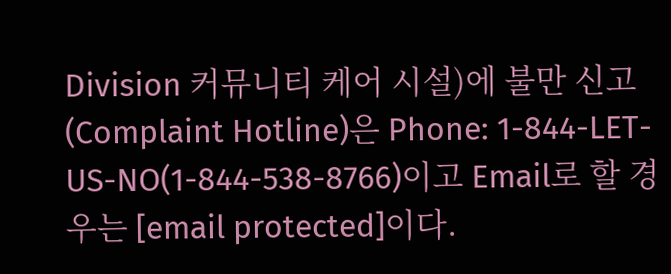Division 커뮤니티 케어 시설)에 불만 신고(Complaint Hotline)은 Phone: 1-844-LET-US-NO(1-844-538-8766)이고 Email로 할 경우는 [email protected]이다.